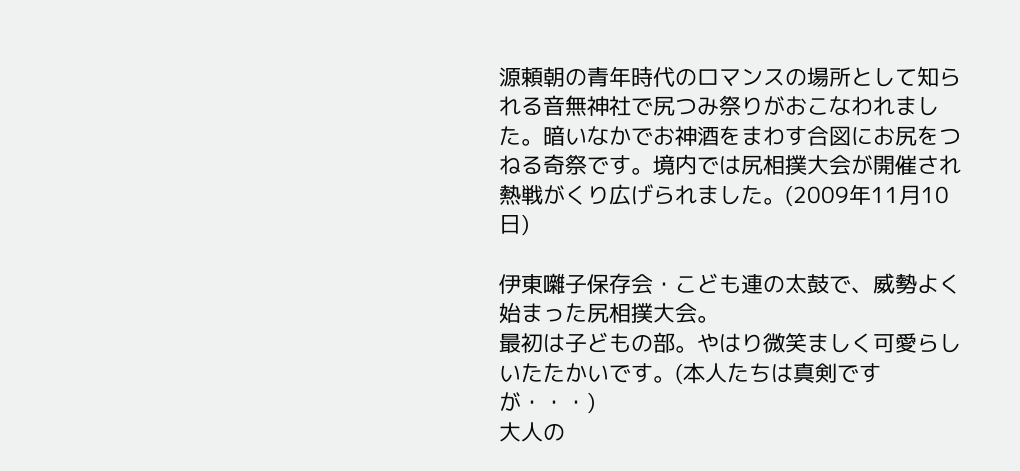源頼朝の青年時代のロマンスの場所として知られる音無神社で尻つみ祭りがおこなわれました。暗いなかでお神酒をまわす合図にお尻をつねる奇祭です。境内では尻相撲大会が開催され熱戦がくり広げられました。(2009年11月10日)

伊東囃子保存会・こども連の太鼓で、威勢よく始まった尻相撲大会。
最初は子どもの部。やはり微笑ましく可愛らしいたたかいです。(本人たちは真剣ですが・・・)
大人の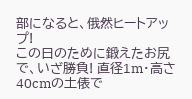部になると、俄然ヒートアップ!
この日のために鍛えたお尻で、いざ勝負! 直径1m・高さ40cmの土俵で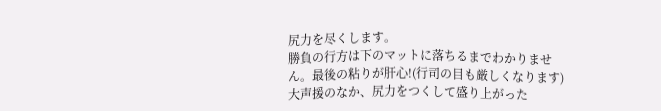尻力を尽くします。
勝負の行方は下のマットに落ちるまでわかりません。最後の粘りが肝心!(行司の目も厳しくなります)
大声援のなか、尻力をつくして盛り上がった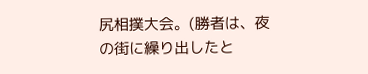尻相撲大会。(勝者は、夜の街に繰り出したと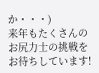か・・・)
来年もたくさんのお尻力士の挑戦をお待ちしています!